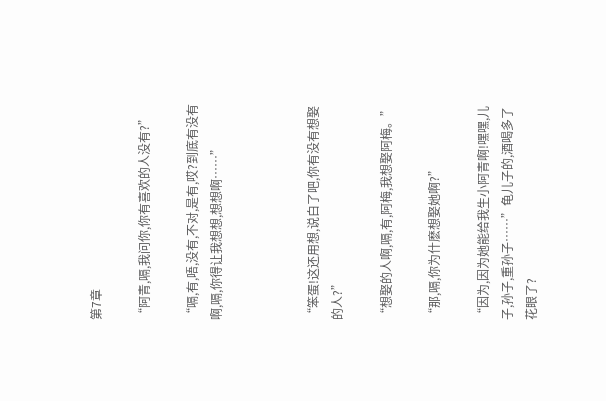第7章

“阿青,嗝,我问你,你有喜欢的人没有?”

“嗝,有,唔,没有,不对,是有,哎?到底有没有啊,嗝,你得让我想想,想想啊……”



“笨蛋!这还用想,说白了吧,你有没有想娶的人?”

“想娶的人啊,嗝,有,阿梅,我想娶阿梅。”

“那,嗝,你为什麽想娶她啊?”

“因为,因为她能给我生小阿青啊!嘿嘿,儿子,孙子,重孙子……”龟儿子的,酒喝多了花眼了?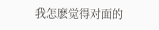我怎麽觉得对面的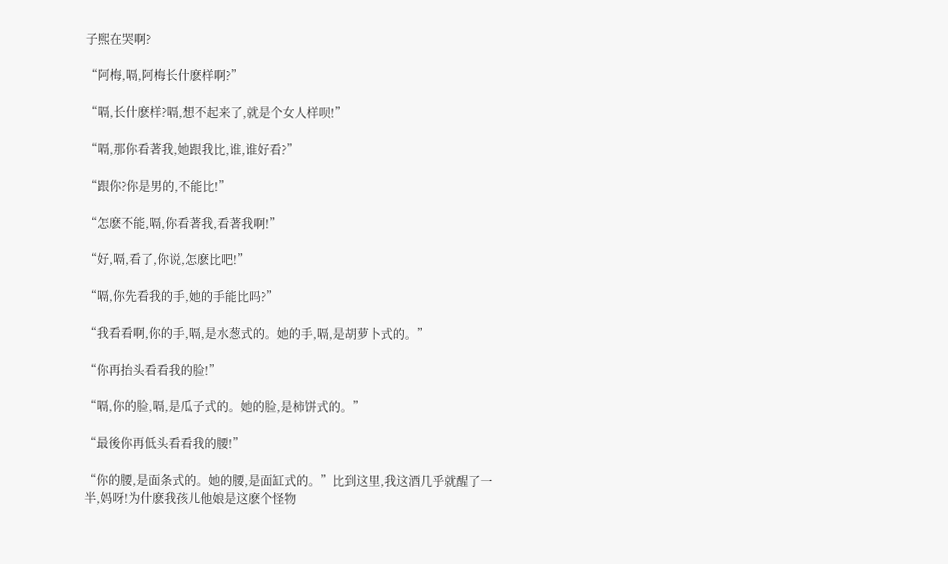子熙在哭啊?

“阿梅,嗝,阿梅长什麽样啊?”

“嗝,长什麽样?嗝,想不起来了,就是个女人样呗!”

“嗝,那你看著我,她跟我比,谁,谁好看?”

“跟你?你是男的,不能比!”

“怎麽不能,嗝,你看著我,看著我啊!”

“好,嗝,看了,你说,怎麽比吧!”

“嗝,你先看我的手,她的手能比吗?”

“我看看啊,你的手,嗝,是水葱式的。她的手,嗝,是胡萝卜式的。”

“你再抬头看看我的脸!”

“嗝,你的脸,嗝,是瓜子式的。她的脸,是柿饼式的。”

“最後你再低头看看我的腰!”

“你的腰,是面条式的。她的腰,是面缸式的。”比到这里,我这酒几乎就醒了一半,妈呀!为什麽我孩儿他娘是这麽个怪物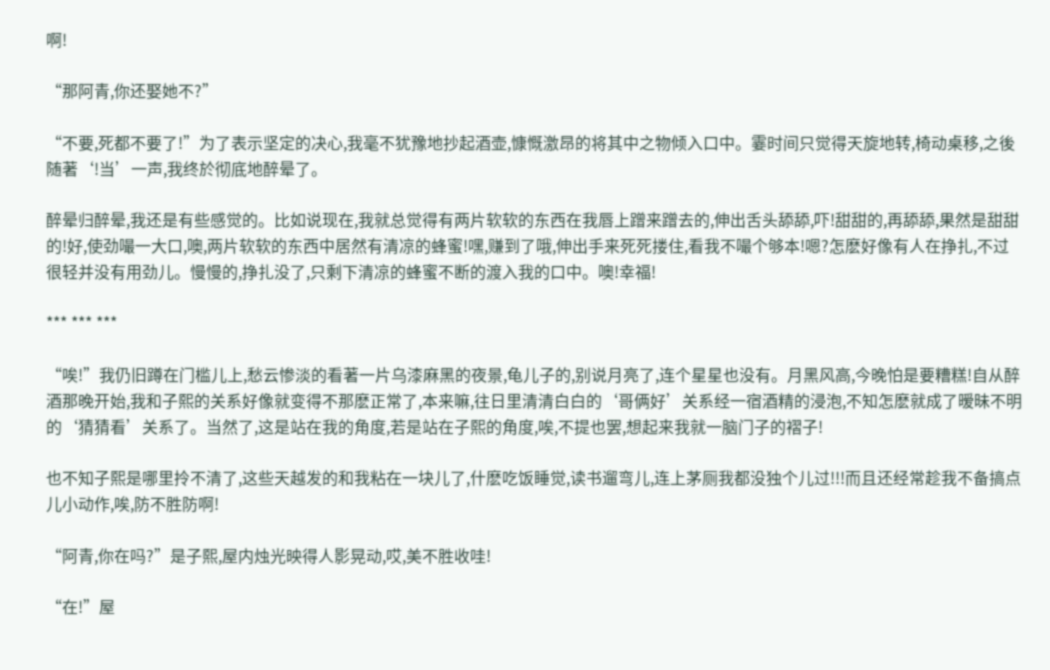啊!

“那阿青,你还娶她不?”

“不要,死都不要了!”为了表示坚定的决心,我毫不犹豫地抄起酒壶,慷慨激昂的将其中之物倾入口中。霎时间只觉得天旋地转,椅动桌移,之後随著‘!当’一声,我终於彻底地醉晕了。

醉晕归醉晕,我还是有些感觉的。比如说现在,我就总觉得有两片软软的东西在我唇上蹭来蹭去的,伸出舌头舔舔,吓!甜甜的,再舔舔,果然是甜甜的!好,使劲嘬一大口,噢,两片软软的东西中居然有清凉的蜂蜜!嘿,赚到了哦,伸出手来死死搂住,看我不嘬个够本!嗯?怎麽好像有人在挣扎,不过很轻并没有用劲儿。慢慢的,挣扎没了,只剩下清凉的蜂蜜不断的渡入我的口中。噢!幸福!

*** *** ***

“唉!”我仍旧蹲在门槛儿上,愁云惨淡的看著一片乌漆麻黑的夜景,龟儿子的,别说月亮了,连个星星也没有。月黑风高,今晚怕是要糟糕!自从醉酒那晚开始,我和子熙的关系好像就变得不那麽正常了,本来嘛,往日里清清白白的‘哥俩好’关系经一宿酒精的浸泡,不知怎麽就成了暧昧不明的‘猜猜看’关系了。当然了,这是站在我的角度,若是站在子熙的角度,唉,不提也罢,想起来我就一脑门子的褶子!

也不知子熙是哪里拎不清了,这些天越发的和我粘在一块儿了,什麽吃饭睡觉,读书遛弯儿,连上茅厕我都没独个儿过!!!而且还经常趁我不备搞点儿小动作,唉,防不胜防啊!

“阿青,你在吗?”是子熙,屋内烛光映得人影晃动,哎,美不胜收哇!

“在!”屋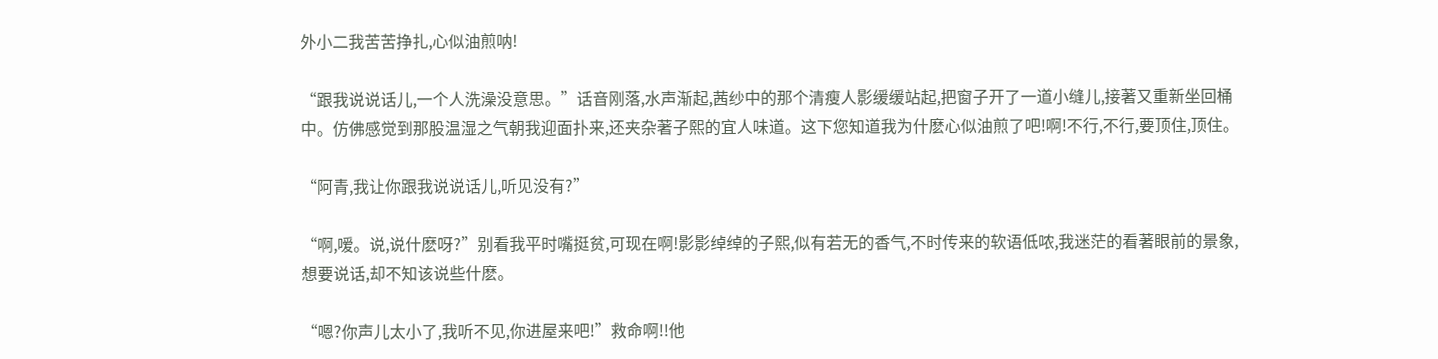外小二我苦苦挣扎,心似油煎呐!

“跟我说说话儿,一个人洗澡没意思。”话音刚落,水声渐起,茜纱中的那个清瘦人影缓缓站起,把窗子开了一道小缝儿,接著又重新坐回桶中。仿佛感觉到那股温湿之气朝我迎面扑来,还夹杂著子熙的宜人味道。这下您知道我为什麽心似油煎了吧!啊!不行,不行,要顶住,顶住。

“阿青,我让你跟我说说话儿,听见没有?”

“啊,嗳。说,说什麽呀?”别看我平时嘴挺贫,可现在啊!影影绰绰的子熙,似有若无的香气,不时传来的软语低哝,我迷茫的看著眼前的景象,想要说话,却不知该说些什麽。

“嗯?你声儿太小了,我听不见,你进屋来吧!”救命啊!!他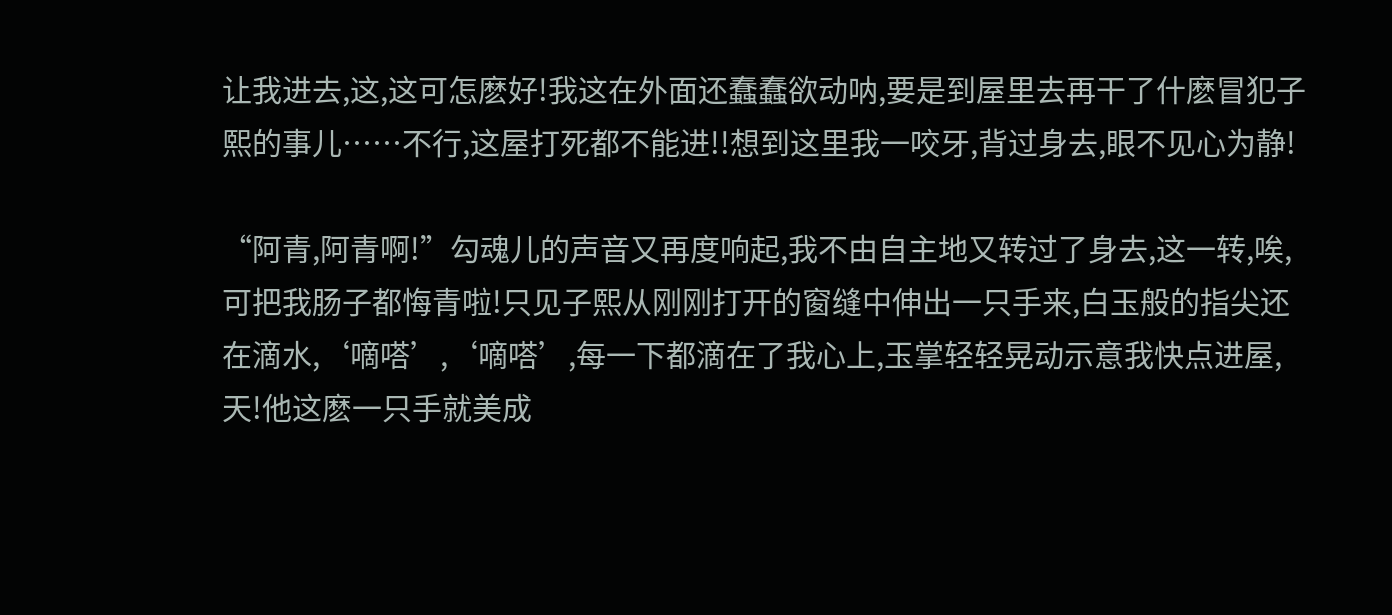让我进去,这,这可怎麽好!我这在外面还蠢蠢欲动呐,要是到屋里去再干了什麽冒犯子熙的事儿……不行,这屋打死都不能进!!想到这里我一咬牙,背过身去,眼不见心为静!

“阿青,阿青啊!”勾魂儿的声音又再度响起,我不由自主地又转过了身去,这一转,唉,可把我肠子都悔青啦!只见子熙从刚刚打开的窗缝中伸出一只手来,白玉般的指尖还在滴水,‘嘀嗒’,‘嘀嗒’,每一下都滴在了我心上,玉掌轻轻晃动示意我快点进屋,天!他这麽一只手就美成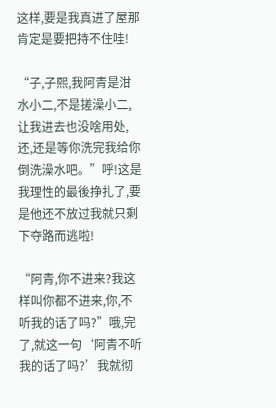这样,要是我真进了屋那肯定是要把持不住哇!

“子,子熙,我阿青是泔水小二,不是搓澡小二,让我进去也没啥用处,还,还是等你洗完我给你倒洗澡水吧。”呼!这是我理性的最後挣扎了,要是他还不放过我就只剩下夺路而逃啦!

“阿青,你不进来?我这样叫你都不进来,你,不听我的话了吗?”哦,完了,就这一句‘阿青不听我的话了吗?’我就彻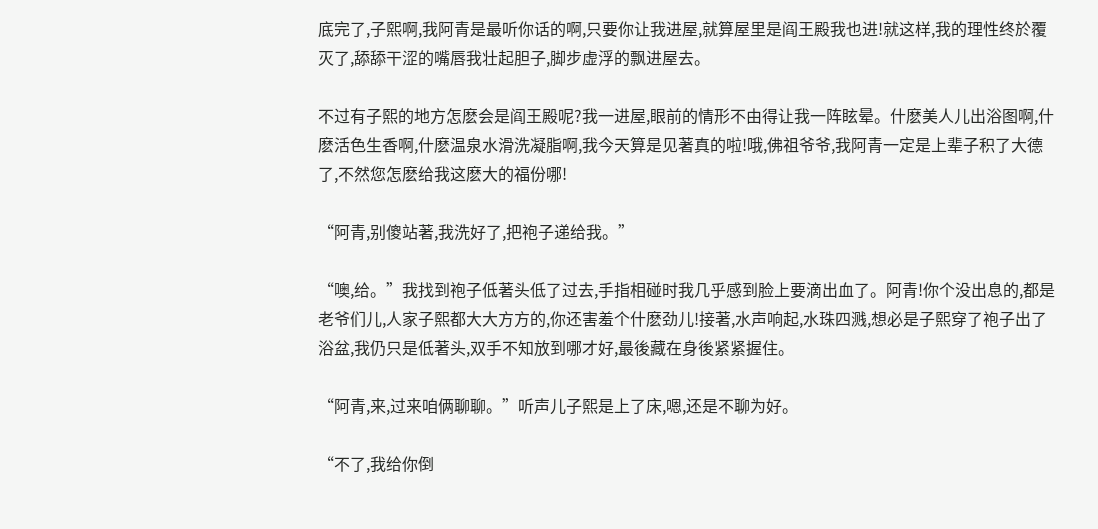底完了,子熙啊,我阿青是最听你话的啊,只要你让我进屋,就算屋里是阎王殿我也进!就这样,我的理性终於覆灭了,舔舔干涩的嘴唇我壮起胆子,脚步虚浮的飘进屋去。

不过有子熙的地方怎麽会是阎王殿呢?我一进屋,眼前的情形不由得让我一阵眩晕。什麽美人儿出浴图啊,什麽活色生香啊,什麽温泉水滑洗凝脂啊,我今天算是见著真的啦!哦,佛祖爷爷,我阿青一定是上辈子积了大德了,不然您怎麽给我这麽大的福份哪!

“阿青,别傻站著,我洗好了,把袍子递给我。”

“噢,给。”我找到袍子低著头低了过去,手指相碰时我几乎感到脸上要滴出血了。阿青!你个没出息的,都是老爷们儿,人家子熙都大大方方的,你还害羞个什麽劲儿!接著,水声响起,水珠四溅,想必是子熙穿了袍子出了浴盆,我仍只是低著头,双手不知放到哪才好,最後藏在身後紧紧握住。

“阿青,来,过来咱俩聊聊。”听声儿子熙是上了床,嗯,还是不聊为好。

“不了,我给你倒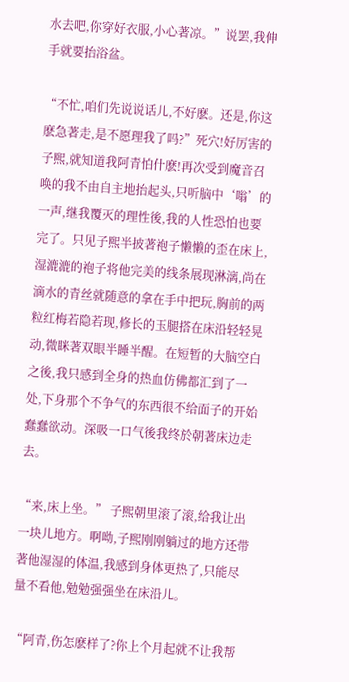水去吧,你穿好衣服,小心著凉。”说罢,我伸手就要抬浴盆。

“不忙,咱们先说说话儿,不好麽。还是,你这麽急著走,是不愿理我了吗?”死穴!好厉害的子熙,就知道我阿青怕什麽!再次受到魔音召唤的我不由自主地抬起头,只听脑中‘嗡’的一声,继我覆灭的理性後,我的人性恐怕也要完了。只见子熙半披著袍子懒懒的歪在床上,湿漉漉的袍子将他完美的线条展现淋漓,尚在滴水的青丝就随意的拿在手中把玩,胸前的两粒红梅若隐若现,修长的玉腿搭在床沿轻轻晃动,微眯著双眼半睡半醒。在短暂的大脑空白之後,我只感到全身的热血仿佛都汇到了一处,下身那个不争气的东西很不给面子的开始蠢蠢欲动。深吸一口气後我终於朝著床边走去。

“来,床上坐。” 子熙朝里滚了滚,给我让出一块儿地方。啊呦,子熙刚刚躺过的地方还带著他湿湿的体温,我感到身体更热了,只能尽量不看他,勉勉强强坐在床沿儿。

“阿青,伤怎麽样了?你上个月起就不让我帮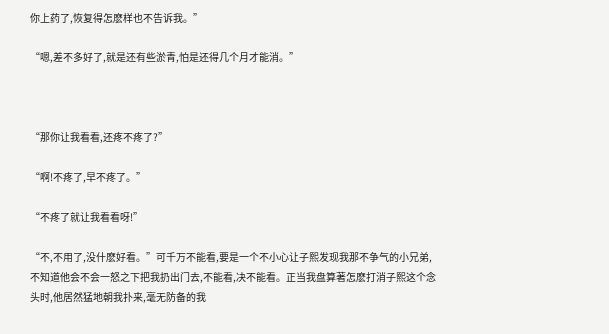你上药了,恢复得怎麽样也不告诉我。”

“嗯,差不多好了,就是还有些淤青,怕是还得几个月才能消。”



“那你让我看看,还疼不疼了?”

“啊!不疼了,早不疼了。”

“不疼了就让我看看呀!”

“不,不用了,没什麽好看。”可千万不能看,要是一个不小心让子熙发现我那不争气的小兄弟,不知道他会不会一怒之下把我扔出门去,不能看,决不能看。正当我盘算著怎麽打消子熙这个念头时,他居然猛地朝我扑来,毫无防备的我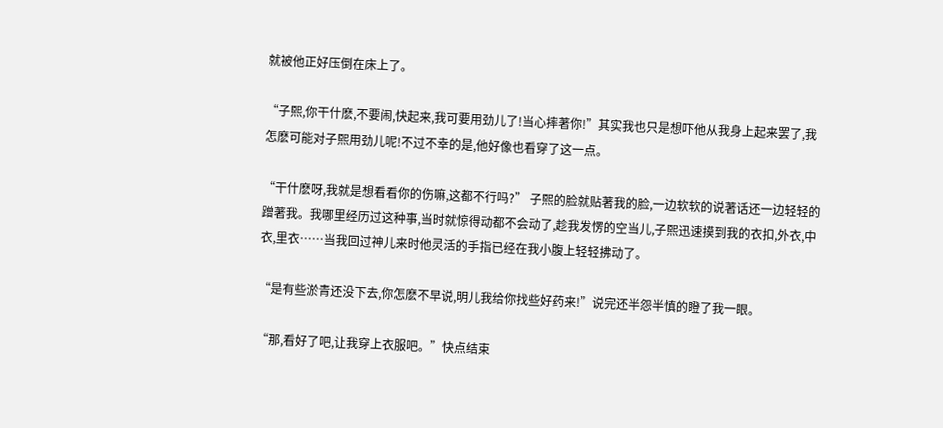就被他正好压倒在床上了。

“子熙,你干什麽,不要闹,快起来,我可要用劲儿了!当心摔著你!”其实我也只是想吓他从我身上起来罢了,我怎麽可能对子熙用劲儿呢!不过不幸的是,他好像也看穿了这一点。

“干什麽呀,我就是想看看你的伤嘛,这都不行吗?” 子熙的脸就贴著我的脸,一边软软的说著话还一边轻轻的蹭著我。我哪里经历过这种事,当时就惊得动都不会动了,趁我发愣的空当儿,子熙迅速摸到我的衣扣,外衣,中衣,里衣……当我回过神儿来时他灵活的手指已经在我小腹上轻轻拂动了。

“是有些淤青还没下去,你怎麽不早说,明儿我给你找些好药来!”说完还半怨半慎的瞪了我一眼。

“那,看好了吧,让我穿上衣服吧。”快点结束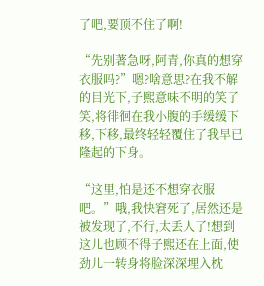了吧,要顶不住了啊!

“先别著急呀,阿青,你真的想穿衣服吗?”嗯?啥意思?在我不解的目光下,子熙意味不明的笑了笑,将徘徊在我小腹的手缓缓下移,下移,最终轻轻覆住了我早已隆起的下身。

“这里,怕是还不想穿衣服吧。”哦,我快窘死了,居然还是被发现了,不行,太丢人了!想到这儿也顾不得子熙还在上面,使劲儿一转身将脸深深埋入枕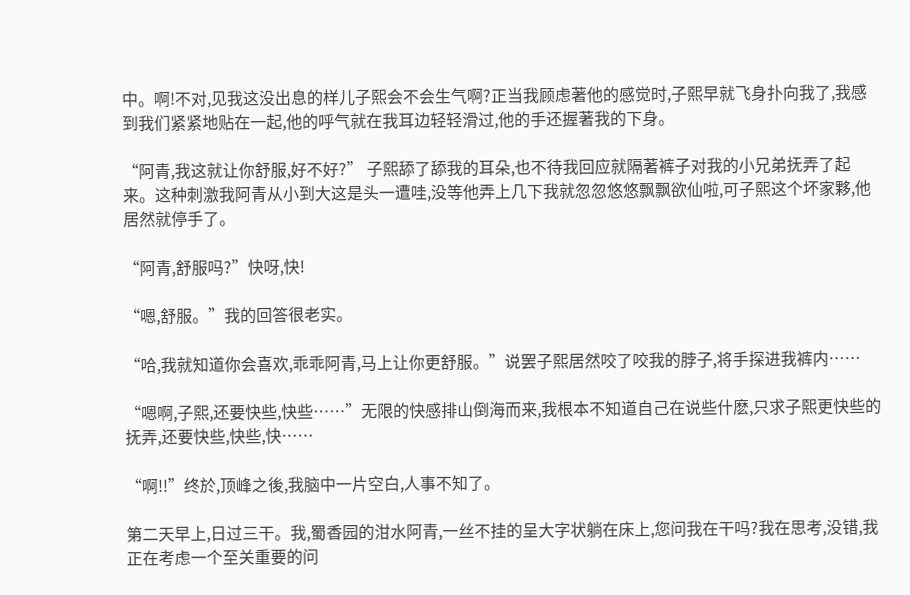中。啊!不对,见我这没出息的样儿子熙会不会生气啊?正当我顾虑著他的感觉时,子熙早就飞身扑向我了,我感到我们紧紧地贴在一起,他的呼气就在我耳边轻轻滑过,他的手还握著我的下身。

“阿青,我这就让你舒服,好不好?” 子熙舔了舔我的耳朵,也不待我回应就隔著裤子对我的小兄弟抚弄了起来。这种刺激我阿青从小到大这是头一遭哇,没等他弄上几下我就忽忽悠悠飘飘欲仙啦,可子熙这个坏家夥,他居然就停手了。

“阿青,舒服吗?”快呀,快!

“嗯,舒服。”我的回答很老实。

“哈,我就知道你会喜欢,乖乖阿青,马上让你更舒服。”说罢子熙居然咬了咬我的脖子,将手探进我裤内……

“嗯啊,子熙,还要快些,快些……”无限的快感排山倒海而来,我根本不知道自己在说些什麽,只求子熙更快些的抚弄,还要快些,快些,快……

“啊!!”终於,顶峰之後,我脑中一片空白,人事不知了。

第二天早上,日过三干。我,蜀香园的泔水阿青,一丝不挂的呈大字状躺在床上,您问我在干吗?我在思考,没错,我正在考虑一个至关重要的问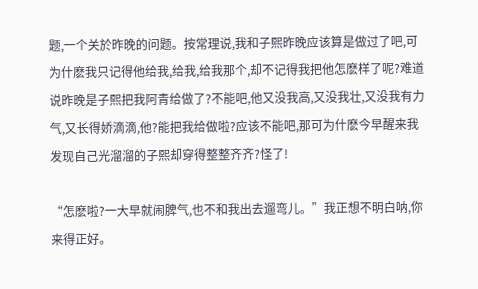题,一个关於昨晚的问题。按常理说,我和子熙昨晚应该算是做过了吧,可为什麽我只记得他给我,给我,给我那个,却不记得我把他怎麽样了呢?难道说昨晚是子熙把我阿青给做了?不能吧,他又没我高,又没我壮,又没我有力气,又长得娇滴滴,他?能把我给做啦?应该不能吧,那可为什麽今早醒来我发现自己光溜溜的子熙却穿得整整齐齐?怪了!

“怎麽啦?一大早就闹脾气,也不和我出去遛弯儿。”我正想不明白呐,你来得正好。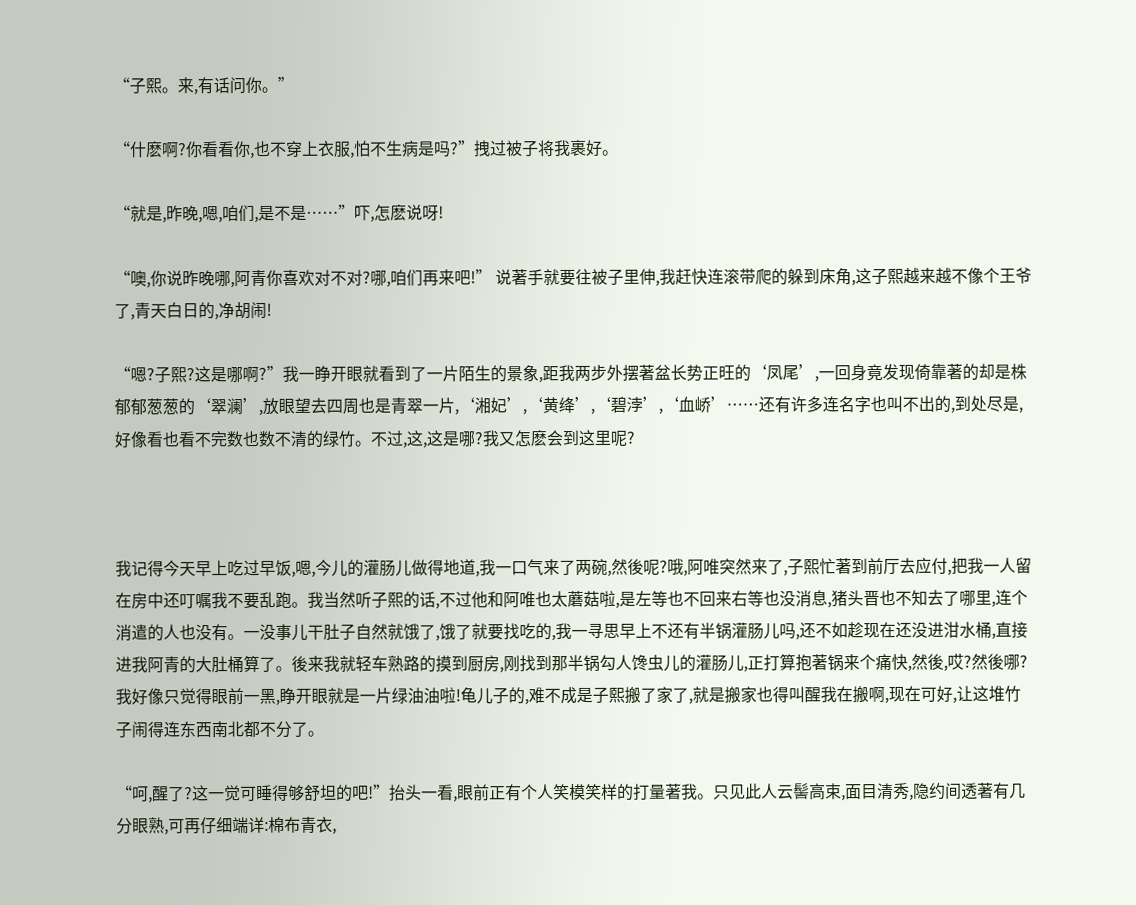“子熙。来,有话问你。”

“什麽啊?你看看你,也不穿上衣服,怕不生病是吗?”拽过被子将我裹好。

“就是,昨晚,嗯,咱们,是不是……”吓,怎麽说呀!

“噢,你说昨晚哪,阿青你喜欢对不对?哪,咱们再来吧!” 说著手就要往被子里伸,我赶快连滚带爬的躲到床角,这子熙越来越不像个王爷了,青天白日的,净胡闹!

“嗯?子熙?这是哪啊?”我一睁开眼就看到了一片陌生的景象,距我两步外摆著盆长势正旺的‘凤尾’,一回身竟发现倚靠著的却是株郁郁葱葱的‘翠澜’,放眼望去四周也是青翠一片,‘湘妃’,‘黄绛’,‘碧浡’,‘血峤’……还有许多连名字也叫不出的,到处尽是,好像看也看不完数也数不清的绿竹。不过,这,这是哪?我又怎麽会到这里呢?



我记得今天早上吃过早饭,嗯,今儿的灌肠儿做得地道,我一口气来了两碗,然後呢?哦,阿唯突然来了,子熙忙著到前厅去应付,把我一人留在房中还叮嘱我不要乱跑。我当然听子熙的话,不过他和阿唯也太蘑菇啦,是左等也不回来右等也没消息,猪头晋也不知去了哪里,连个消遣的人也没有。一没事儿干肚子自然就饿了,饿了就要找吃的,我一寻思早上不还有半锅灌肠儿吗,还不如趁现在还没进泔水桶,直接进我阿青的大肚桶算了。後来我就轻车熟路的摸到厨房,刚找到那半锅勾人馋虫儿的灌肠儿,正打算抱著锅来个痛快,然後,哎?然後哪?我好像只觉得眼前一黑,睁开眼就是一片绿油油啦!龟儿子的,难不成是子熙搬了家了,就是搬家也得叫醒我在搬啊,现在可好,让这堆竹子闹得连东西南北都不分了。

“呵,醒了?这一觉可睡得够舒坦的吧!”抬头一看,眼前正有个人笑模笑样的打量著我。只见此人云髻高束,面目清秀,隐约间透著有几分眼熟,可再仔细端详:棉布青衣,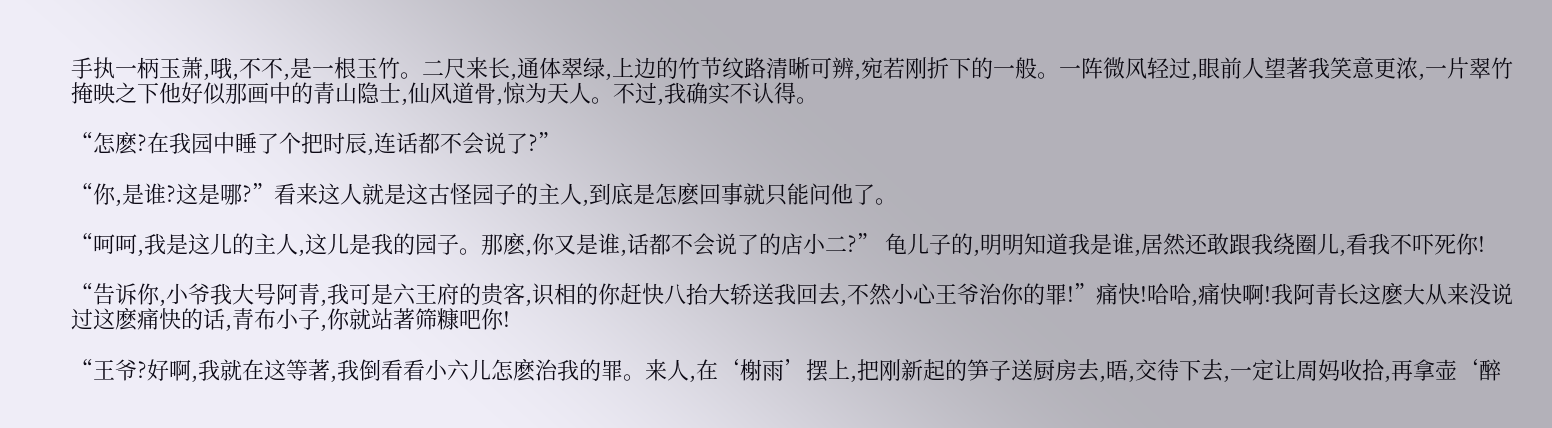手执一柄玉萧,哦,不不,是一根玉竹。二尺来长,通体翠绿,上边的竹节纹路清晰可辨,宛若刚折下的一般。一阵微风轻过,眼前人望著我笑意更浓,一片翠竹掩映之下他好似那画中的青山隐士,仙风道骨,惊为天人。不过,我确实不认得。

“怎麽?在我园中睡了个把时辰,连话都不会说了?”

“你,是谁?这是哪?”看来这人就是这古怪园子的主人,到底是怎麽回事就只能问他了。

“呵呵,我是这儿的主人,这儿是我的园子。那麽,你又是谁,话都不会说了的店小二?” 龟儿子的,明明知道我是谁,居然还敢跟我绕圈儿,看我不吓死你!

“告诉你,小爷我大号阿青,我可是六王府的贵客,识相的你赶快八抬大轿送我回去,不然小心王爷治你的罪!”痛快!哈哈,痛快啊!我阿青长这麽大从来没说过这麽痛快的话,青布小子,你就站著筛糠吧你!

“王爷?好啊,我就在这等著,我倒看看小六儿怎麽治我的罪。来人,在‘榭雨’摆上,把刚新起的笋子送厨房去,晤,交待下去,一定让周妈收拾,再拿壶‘醉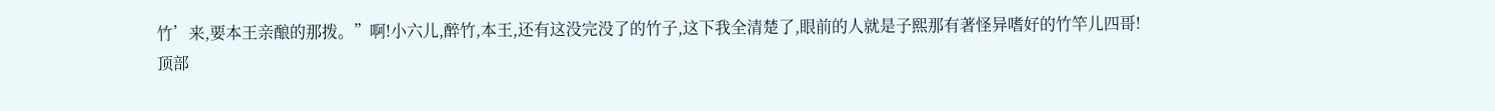竹’来,要本王亲酿的那拨。”啊!小六儿,醉竹,本王,还有这没完没了的竹子,这下我全清楚了,眼前的人就是子熙那有著怪异嗜好的竹竿儿四哥!
顶部